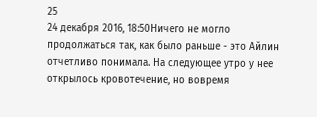25
24 декабря 2016, 18:50Ничего не могло продолжаться так, как было раньше - это Айлин отчетливо понимала. На следующее утро у нее открылось кровотечение, но вовремя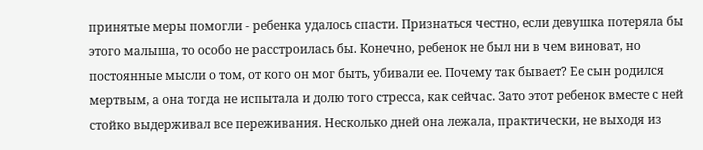принятые меры помогли - ребенка удалось спасти. Признаться честно, если девушка потеряла бы этого малыша, то особо не расстроилась бы. Конечно, ребенок не был ни в чем виноват, но постоянные мысли о том, от кого он мог быть, убивали ее. Почему так бывает? Ее сын родился мертвым, а она тогда не испытала и долю того стресса, как сейчас. Зато этот ребенок вместе с ней стойко выдерживал все переживания. Несколько дней она лежала, практически, не выходя из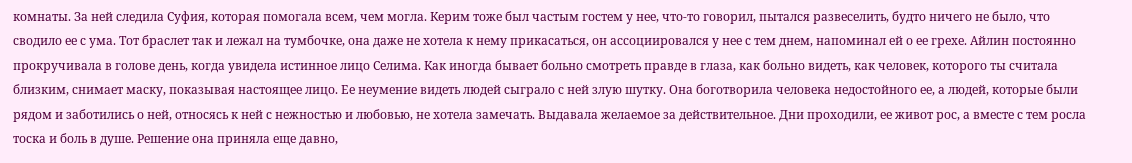комнаты. За ней следила Суфия, которая помогала всем, чем могла. Керим тоже был частым гостем у нее, что-то говорил, пытался развеселить, будто ничего не было, что сводило ее с ума. Тот браслет так и лежал на тумбочке, она даже не хотела к нему прикасаться, он ассоциировался у нее с тем днем, напоминал ей о ее грехе. Айлин постоянно прокручивала в голове день, когда увидела истинное лицо Селима. Как иногда бывает больно смотреть правде в глаза, как больно видеть, как человек, которого ты считала близким, снимает маску, показывая настоящее лицо. Ее неумение видеть людей сыграло с ней злую шутку. Она боготворила человека недостойного ее, а людей, которые были рядом и заботились о ней, относясь к ней с нежностью и любовью, не хотела замечать. Выдавала желаемое за действительное. Дни проходили, ее живот рос, а вместе с тем росла тоска и боль в душе. Решение она приняла еще давно,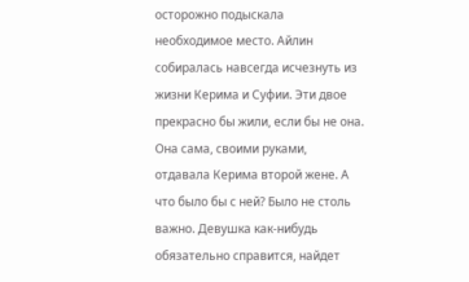осторожно подыскала необходимое место. Айлин собиралась навсегда исчезнуть из жизни Керима и Суфии. Эти двое прекрасно бы жили, если бы не она. Она сама, своими руками, отдавала Керима второй жене. А что было бы с ней? Было не столь важно. Девушка как-нибудь обязательно справится, найдет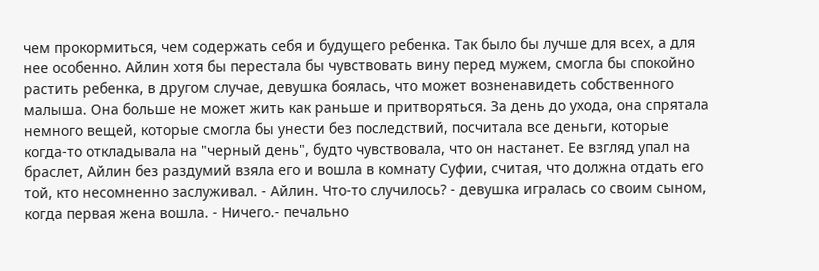чем прокормиться, чем содержать себя и будущего ребенка. Так было бы лучше для всех, а для нее особенно. Айлин хотя бы перестала бы чувствовать вину перед мужем, смогла бы спокойно растить ребенка, в другом случае, девушка боялась, что может возненавидеть собственного малыша. Она больше не может жить как раньше и притворяться. За день до ухода, она спрятала немного вещей, которые смогла бы унести без последствий, посчитала все деньги, которые когда-то откладывала на "черный день", будто чувствовала, что он настанет. Ее взгляд упал на браслет, Айлин без раздумий взяла его и вошла в комнату Суфии, считая, что должна отдать его той, кто несомненно заслуживал. - Айлин. Что-то случилось? - девушка игралась со своим сыном, когда первая жена вошла. - Ничего.- печально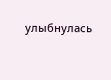улыбнулась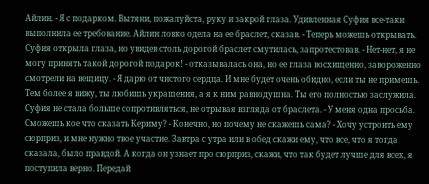Айлин. - Я с подарком. Вытяни, пожалуйста, руку и закрой глаза. Удивленная Суфия все-таки выполнила ее требование. Айлин ловко одела на ее браслет, сказав. - Теперь можешь открывать. Суфия открыла глаза, но увидев столь дорогой браслет смутилась, запротестовав. - Нет-нет, я не могу принять такой дорогой подарок! - отказывалась она, но ее глаза восхищенно, завороженно смотрели на вещицу. - Я дарю от чистого сердца. И мне будет очень обидно, если ты не примешь. Тем более я вижу, ты любишь украшения, а я к ним равнодушна. Ты его полностью заслужила. Суфия не стала больше сопротивляться, не отрывая взгляда от браслета. - У меня одна просьба. Сможешь кое что сказать Кериму? - Конечно, но почему не скажешь сама? - Хочу устроить ему сюрприз, и мне нужно твое участие. Завтра с утра или в обед скажи ему, что все, что я тогда сказала, было правдой. А когда он узнает про сюрприз, скажи, что так будет лучше для всех, я поступила верно. Передай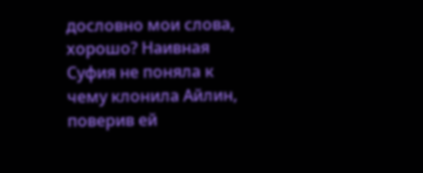дословно мои слова, хорошо? Наивная Суфия не поняла к чему клонила Айлин, поверив ей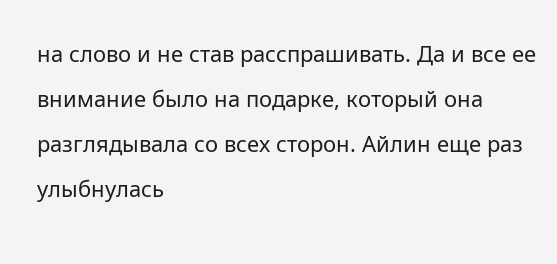на слово и не став расспрашивать. Да и все ее внимание было на подарке, который она разглядывала со всех сторон. Айлин еще раз улыбнулась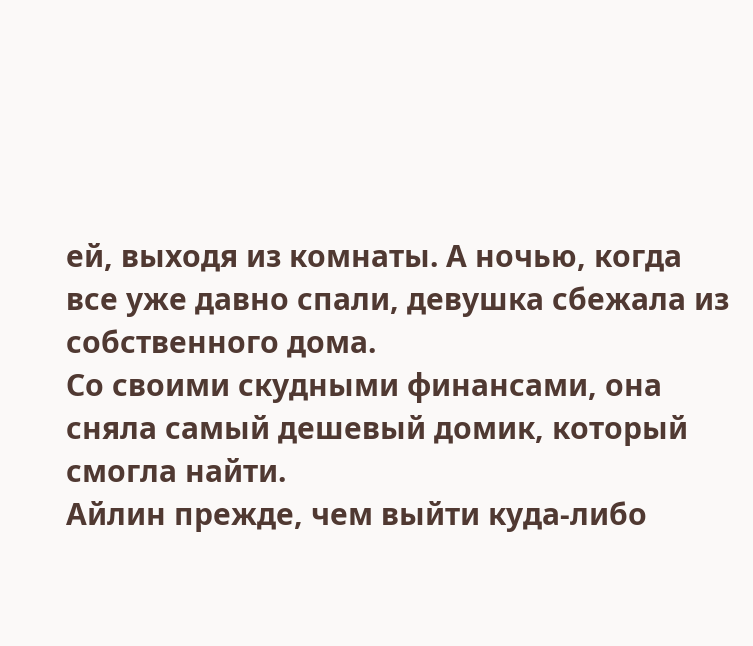ей, выходя из комнаты. А ночью, когда все уже давно спали, девушка сбежала из собственного дома.
Со своими скудными финансами, она сняла самый дешевый домик, который смогла найти.
Айлин прежде, чем выйти куда-либо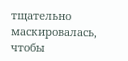тщательно маскировалась, чтобы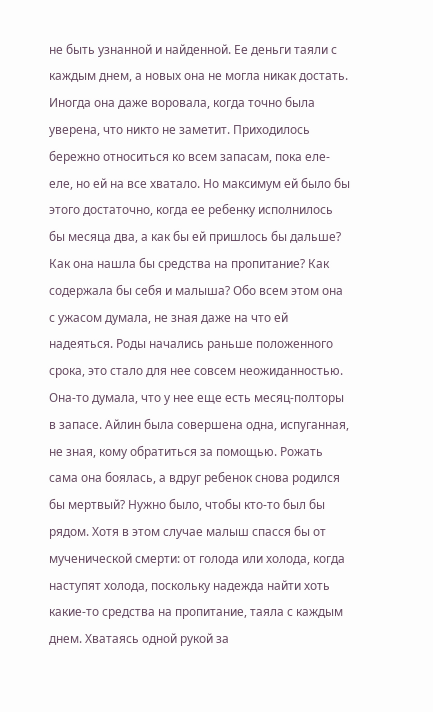не быть узнанной и найденной. Ее деньги таяли с каждым днем, а новых она не могла никак достать. Иногда она даже воровала, когда точно была уверена, что никто не заметит. Приходилось бережно относиться ко всем запасам, пока еле-еле, но ей на все хватало. Но максимум ей было бы этого достаточно, когда ее ребенку исполнилось бы месяца два, а как бы ей пришлось бы дальше? Как она нашла бы средства на пропитание? Как содержала бы себя и малыша? Обо всем этом она с ужасом думала, не зная даже на что ей надеяться. Роды начались раньше положенного срока, это стало для нее совсем неожиданностью. Она-то думала, что у нее еще есть месяц-полторы в запасе. Айлин была совершена одна, испуганная, не зная, кому обратиться за помощью. Рожать сама она боялась, а вдруг ребенок снова родился бы мертвый? Нужно было, чтобы кто-то был бы рядом. Хотя в этом случае малыш спасся бы от мученической смерти: от голода или холода, когда наступят холода, поскольку надежда найти хоть какие-то средства на пропитание, таяла с каждым днем. Хватаясь одной рукой за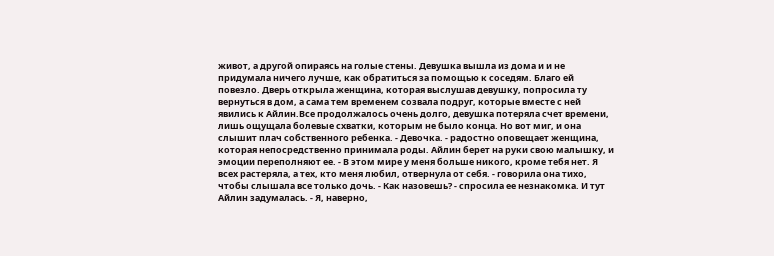живот, а другой опираясь на голые стены. Девушка вышла из дома и и не придумала ничего лучше, как обратиться за помощью к соседям. Благо ей повезло. Дверь открыла женщина, которая выслушав девушку, попросила ту вернуться в дом, а сама тем временем созвала подруг, которые вместе с ней явились к Айлин.Все продолжалось очень долго, девушка потеряла счет времени, лишь ощущала болевые схватки, которым не было конца. Но вот миг, и она слышит плач собственного ребенка. - Девочка. - радостно оповещает женщина, которая непосредственно принимала роды. Айлин берет на руки свою малышку, и эмоции переполняют ее. - В этом мире у меня больше никого, кроме тебя нет. Я всех растеряла, а тех, кто меня любил, отвернула от себя. - говорила она тихо, чтобы слышала все только дочь. - Как назовешь? - спросила ее незнакомка. И тут Айлин задумалась. - Я, наверно,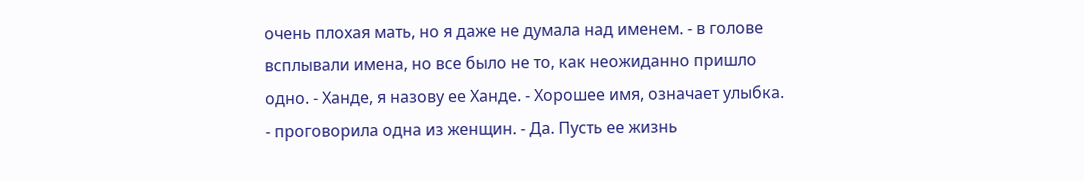очень плохая мать, но я даже не думала над именем. - в голове всплывали имена, но все было не то, как неожиданно пришло одно. - Ханде, я назову ее Ханде. - Хорошее имя, означает улыбка. - проговорила одна из женщин. - Да. Пусть ее жизнь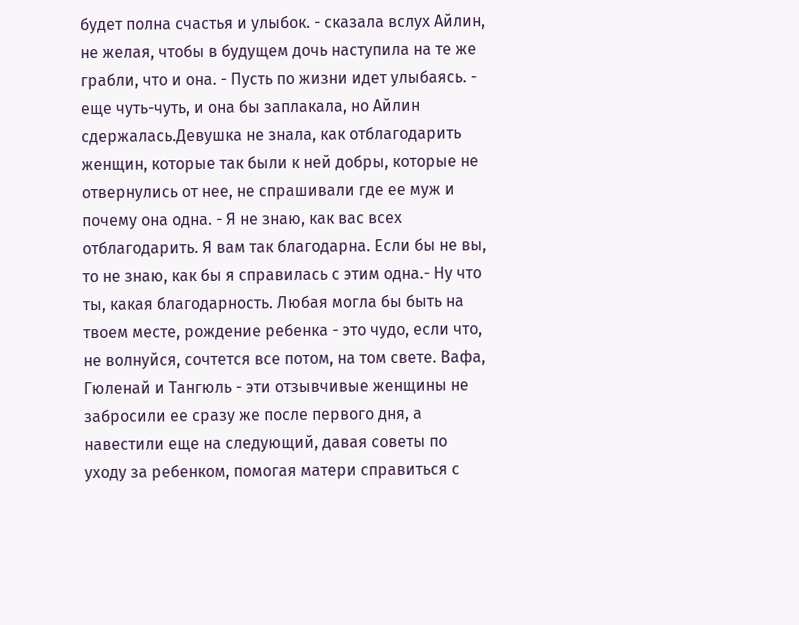будет полна счастья и улыбок. - сказала вслух Айлин, не желая, чтобы в будущем дочь наступила на те же грабли, что и она. - Пусть по жизни идет улыбаясь. - еще чуть-чуть, и она бы заплакала, но Айлин сдержалась.Девушка не знала, как отблагодарить женщин, которые так были к ней добры, которые не отвернулись от нее, не спрашивали где ее муж и почему она одна. - Я не знаю, как вас всех отблагодарить. Я вам так благодарна. Если бы не вы, то не знаю, как бы я справилась с этим одна.- Ну что ты, какая благодарность. Любая могла бы быть на твоем месте, рождение ребенка - это чудо, если что, не волнуйся, сочтется все потом, на том свете. Вафа, Гюленай и Тангюль - эти отзывчивые женщины не забросили ее сразу же после первого дня, а навестили еще на следующий, давая советы по уходу за ребенком, помогая матери справиться с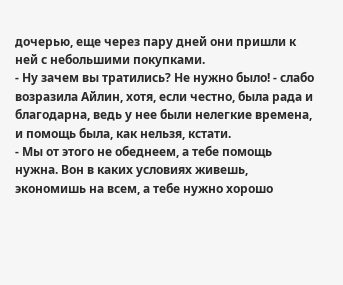дочерью, еще через пару дней они пришли к ней с небольшими покупками.
- Ну зачем вы тратились? Не нужно было! - слабо возразила Айлин, хотя, если честно, была рада и благодарна, ведь у нее были нелегкие времена, и помощь была, как нельзя, кстати.
- Мы от этого не обеднеем, а тебе помощь нужна. Вон в каких условиях живешь, экономишь на всем, а тебе нужно хорошо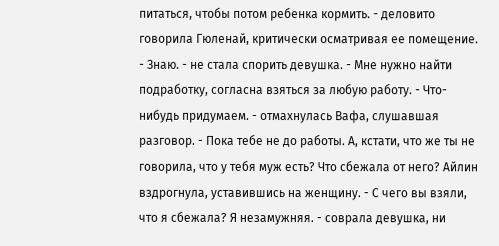питаться, чтобы потом ребенка кормить. - деловито говорила Гюленай, критически осматривая ее помещение. - Знаю. - не стала спорить девушка. - Мне нужно найти подработку, согласна взяться за любую работу. - Что-нибудь придумаем. - отмахнулась Вафа, слушавшая разговор. - Пока тебе не до работы. А, кстати, что же ты не говорила, что у тебя муж есть? Что сбежала от него? Айлин вздрогнула, уставившись на женщину. - С чего вы взяли, что я сбежала? Я незамужняя. - соврала девушка, ни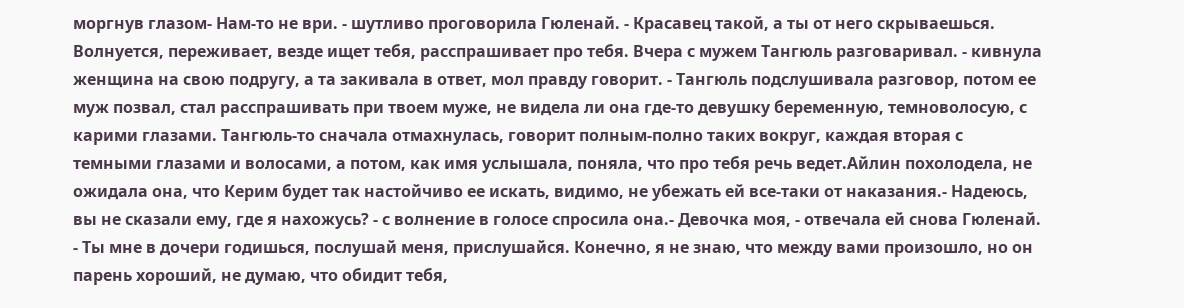моргнув глазом- Нам-то не ври. - шутливо проговорила Гюленай. - Красавец такой, а ты от него скрываешься. Волнуется, переживает, везде ищет тебя, расспрашивает про тебя. Вчера с мужем Тангюль разговаривал. - кивнула женщина на свою подругу, а та закивала в ответ, мол правду говорит. - Тангюль подслушивала разговор, потом ее муж позвал, стал расспрашивать при твоем муже, не видела ли она где-то девушку беременную, темноволосую, с карими глазами. Тангюль-то сначала отмахнулась, говорит полным-полно таких вокруг, каждая вторая с темными глазами и волосами, а потом, как имя услышала, поняла, что про тебя речь ведет.Айлин похолодела, не ожидала она, что Керим будет так настойчиво ее искать, видимо, не убежать ей все-таки от наказания.- Надеюсь, вы не сказали ему, где я нахожусь? - с волнение в голосе спросила она.- Девочка моя, - отвечала ей снова Гюленай. - Ты мне в дочери годишься, послушай меня, прислушайся. Конечно, я не знаю, что между вами произошло, но он парень хороший, не думаю, что обидит тебя,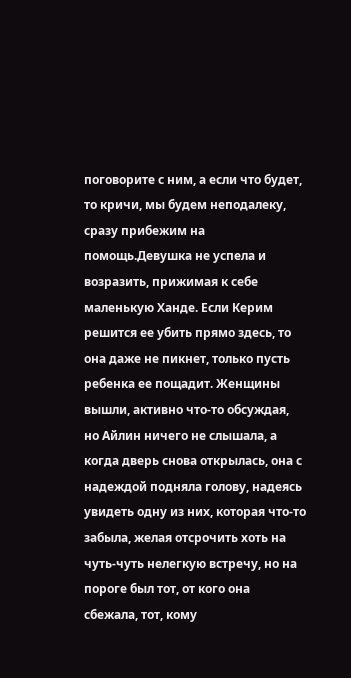поговорите с ним, а если что будет, то кричи, мы будем неподалеку, сразу прибежим на помощь.Девушка не успела и возразить, прижимая к себе маленькую Ханде. Если Керим решится ее убить прямо здесь, то она даже не пикнет, только пусть ребенка ее пощадит. Женщины вышли, активно что-то обсуждая, но Айлин ничего не слышала, а когда дверь снова открылась, она с надеждой подняла голову, надеясь увидеть одну из них, которая что-то забыла, желая отсрочить хоть на чуть-чуть нелегкую встречу, но на пороге был тот, от кого она сбежала, тот, кому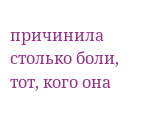причинила столько боли, тот, кого она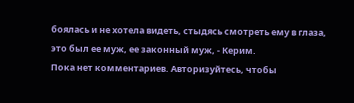боялась и не хотела видеть, стыдясь смотреть ему в глаза, это был ее муж, ее законный муж, - Керим.
Пока нет комментариев. Авторизуйтесь, чтобы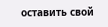оставить свой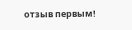отзыв первым!